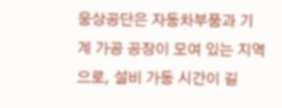웅상공단은 자동차부품과 기계 가공 공장이 모여 있는 지역으로, 설비 가동 시간이 길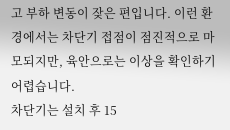고 부하 변동이 잦은 편입니다. 이런 환경에서는 차단기 접점이 점진적으로 마모되지만, 육안으로는 이상을 확인하기 어렵습니다.
차단기는 설치 후 15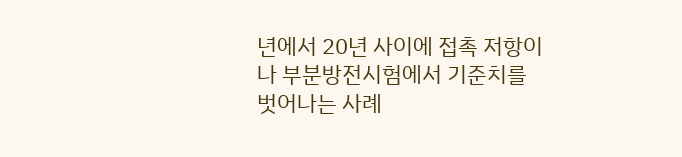년에서 20년 사이에 접촉 저항이나 부분방전시험에서 기준치를 벗어나는 사례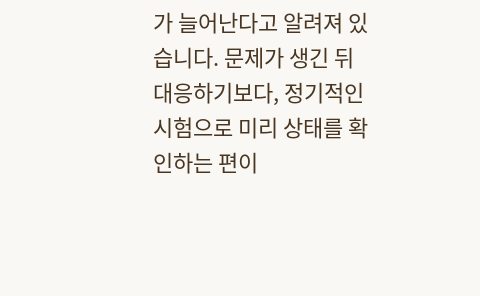가 늘어난다고 알려져 있습니다. 문제가 생긴 뒤 대응하기보다, 정기적인 시험으로 미리 상태를 확인하는 편이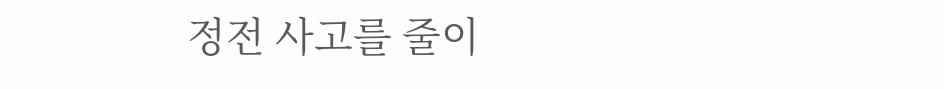정전 사고를 줄이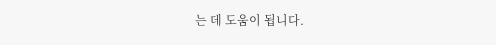는 데 도움이 됩니다.